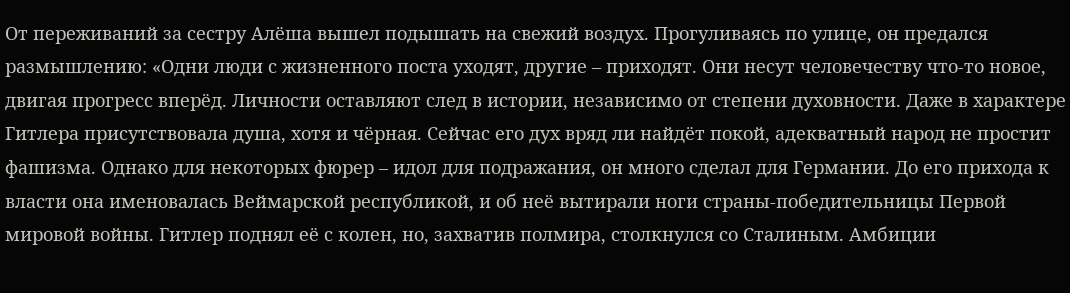От переживаний за сестру Алёша вышел подышать на свежий воздух. Прогуливаясь по улице, он предался размышлению: «Одни люди с жизненного поста уходят, другие – приходят. Они несут человечеству что-то новое, двигая прогресс вперёд. Личности оставляют след в истории, независимо от степени духовности. Даже в характере Гитлера присутствовала душа, хотя и чёрная. Сейчас его дух вряд ли найдёт покой, адекватный народ не простит фашизма. Однако для некоторых фюрер – идол для подражания, он много сделал для Германии. До его прихода к власти она именовалась Веймарской республикой, и об неё вытирали ноги страны-победительницы Первой мировой войны. Гитлер поднял её с колен, но, захватив полмира, столкнулся со Сталиным. Амбиции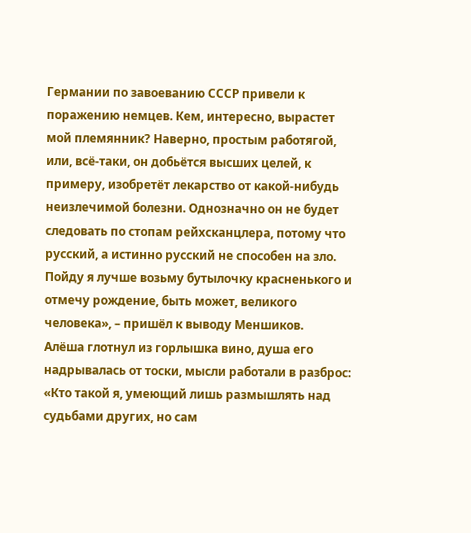Германии по завоеванию СССР привели к поражению немцев. Кем, интересно, вырастет мой племянник? Наверно, простым работягой, или, всё-таки, он добьётся высших целей, к примеру, изобретёт лекарство от какой-нибудь неизлечимой болезни. Однозначно он не будет следовать по стопам рейхсканцлера, потому что русский, а истинно русский не способен на зло. Пойду я лучше возьму бутылочку красненького и отмечу рождение, быть может, великого человека», – пришёл к выводу Меншиков.
Алёша глотнул из горлышка вино, душа его надрывалась от тоски, мысли работали в разброс: «Кто такой я, умеющий лишь размышлять над судьбами других, но сам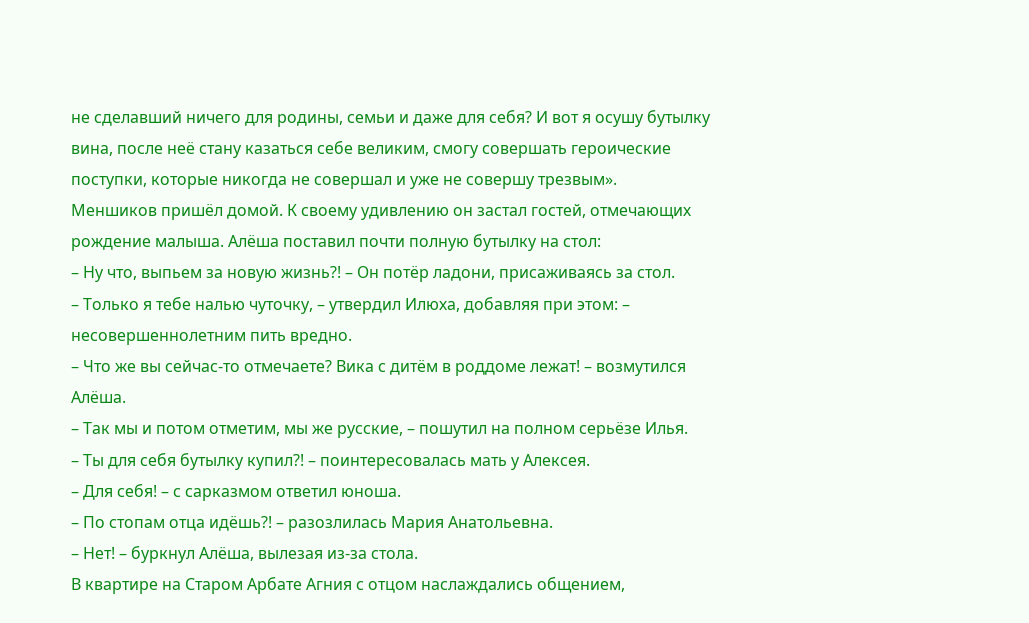не сделавший ничего для родины, семьи и даже для себя? И вот я осушу бутылку вина, после неё стану казаться себе великим, смогу совершать героические поступки, которые никогда не совершал и уже не совершу трезвым».
Меншиков пришёл домой. К своему удивлению он застал гостей, отмечающих рождение малыша. Алёша поставил почти полную бутылку на стол:
– Ну что, выпьем за новую жизнь?! – Он потёр ладони, присаживаясь за стол.
– Только я тебе налью чуточку, – утвердил Илюха, добавляя при этом: – несовершеннолетним пить вредно.
– Что же вы сейчас-то отмечаете? Вика с дитём в роддоме лежат! – возмутился Алёша.
– Так мы и потом отметим, мы же русские, – пошутил на полном серьёзе Илья.
– Ты для себя бутылку купил?! – поинтересовалась мать у Алексея.
– Для себя! – с сарказмом ответил юноша.
– По стопам отца идёшь?! – разозлилась Мария Анатольевна.
– Нет! – буркнул Алёша, вылезая из-за стола.
В квартире на Старом Арбате Агния с отцом наслаждались общением,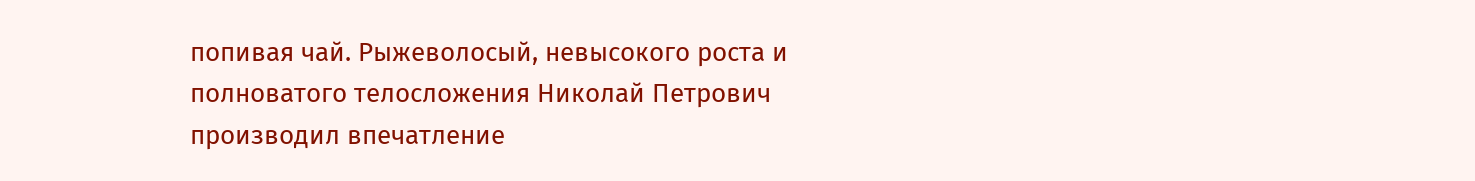попивая чай. Рыжеволосый, невысокого роста и полноватого телосложения Николай Петрович производил впечатление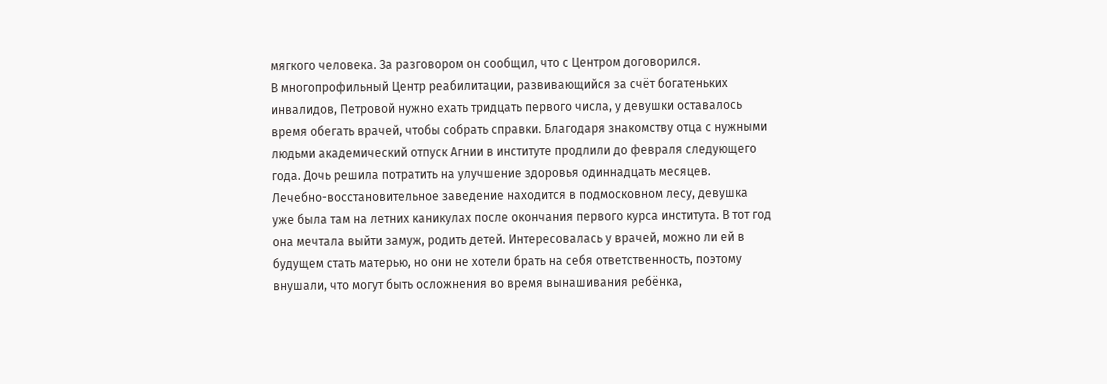мягкого человека. За разговором он сообщил, что с Центром договорился.
В многопрофильный Центр реабилитации, развивающийся за счёт богатеньких инвалидов, Петровой нужно ехать тридцать первого числа, у девушки оставалось время обегать врачей, чтобы собрать справки. Благодаря знакомству отца с нужными людьми академический отпуск Агнии в институте продлили до февраля следующего года. Дочь решила потратить на улучшение здоровья одиннадцать месяцев.
Лечебно-восстановительное заведение находится в подмосковном лесу, девушка уже была там на летних каникулах после окончания первого курса института. В тот год она мечтала выйти замуж, родить детей. Интересовалась у врачей, можно ли ей в будущем стать матерью, но они не хотели брать на себя ответственность, поэтому внушали, что могут быть осложнения во время вынашивания ребёнка,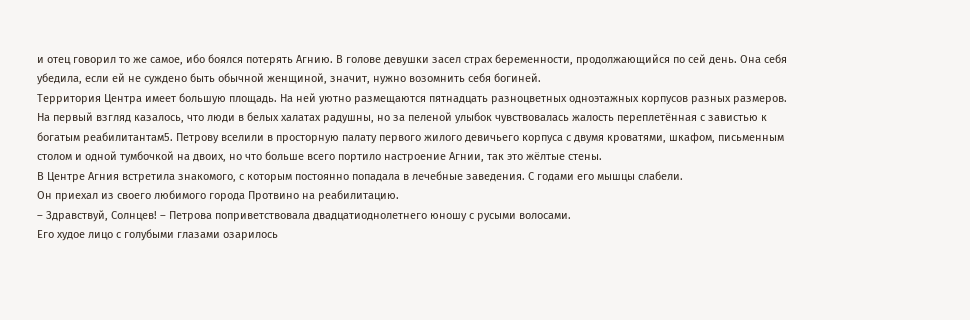и отец говорил то же самое, ибо боялся потерять Агнию. В голове девушки засел страх беременности, продолжающийся по сей день. Она себя убедила, если ей не суждено быть обычной женщиной, значит, нужно возомнить себя богиней.
Территория Центра имеет большую площадь. На ней уютно размещаются пятнадцать разноцветных одноэтажных корпусов разных размеров. На первый взгляд казалось, что люди в белых халатах радушны, но за пеленой улыбок чувствовалась жалость переплетённая с завистью к богатым реабилитантам5. Петрову вселили в просторную палату первого жилого девичьего корпуса с двумя кроватями, шкафом, письменным столом и одной тумбочкой на двоих, но что больше всего портило настроение Агнии, так это жёлтые стены.
В Центре Агния встретила знакомого, с которым постоянно попадала в лечебные заведения. С годами его мышцы слабели.
Он приехал из своего любимого города Протвино на реабилитацию.
– Здравствуй, Солнцев! – Петрова поприветствовала двадцатиоднолетнего юношу с русыми волосами.
Его худое лицо с голубыми глазами озарилось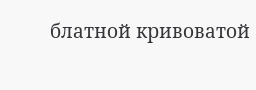блатной кривоватой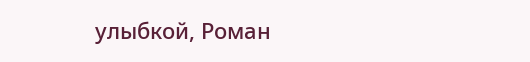улыбкой, Роман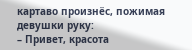картаво произнёс, пожимая девушки руку:
– Привет, красота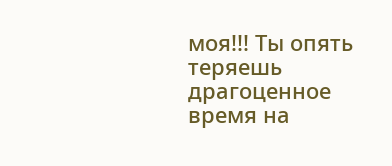моя!!! Ты опять теряешь драгоценное время на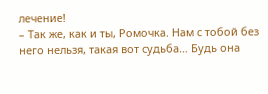лечение!
– Так же, как и ты, Ромочка. Нам с тобой без него нельзя, такая вот судьба… Будь она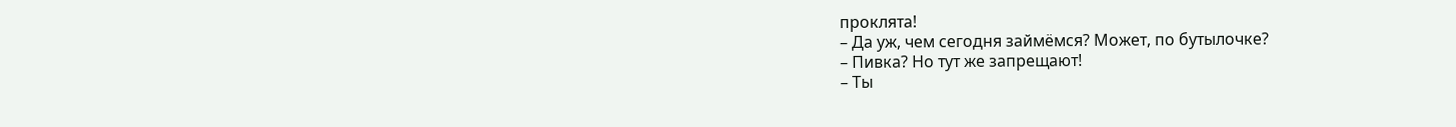проклята!
– Да уж, чем сегодня займёмся? Может, по бутылочке?
– Пивка? Но тут же запрещают!
– Ты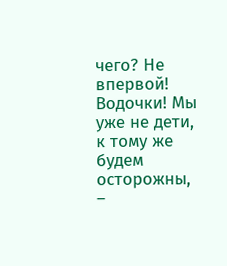чего? Не впервой! Водочки! Мы уже не дети, к тому же будем осторожны, –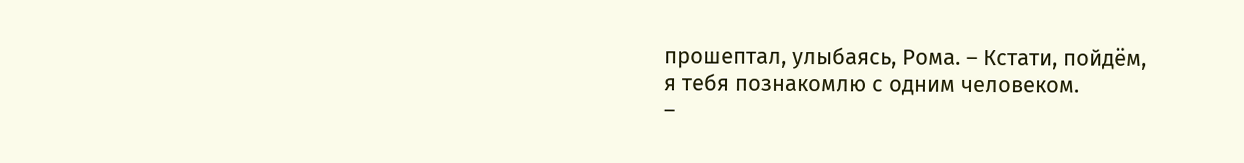прошептал, улыбаясь, Рома. – Кстати, пойдём, я тебя познакомлю с одним человеком.
–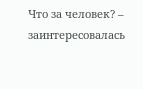Что за человек? – заинтересовалась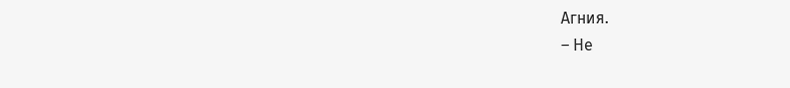Агния.
– Не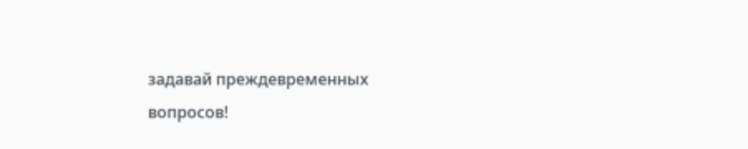задавай преждевременных вопросов!